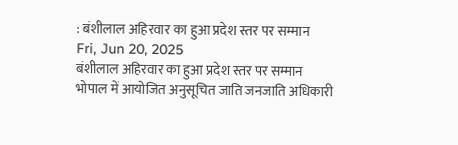: बंशीलाल अहिरवार का हुआ प्रदेश स्तर पर सम्मान
Fri, Jun 20, 2025
बंशीलाल अहिरवार का हुआ प्रदेश स्तर पर सम्मान
भोपाल में आयोजित अनुसूचित जाति जनजाति अधिकारी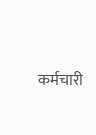कर्मचारी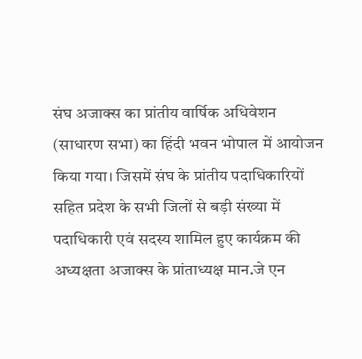संघ अजाक्स का प्रांतीय वार्षिक अधिवेशन (साधारण सभा) का हिंदी भवन भोपाल में आयोजन किया गया। जिसमें संघ के प्रांतीय पदाधिकारियों सहित प्रदेश के सभी जिलों से बड़ी संख्या में पदाधिकारी एवं सदस्य शामिल हुए कार्यक्रम की अध्यक्षता अजाक्स के प्रांताध्यक्ष मान.जे एन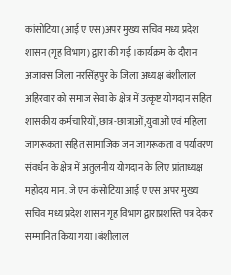कांसोटिया (आई ए एस)अपर मुख्य सचिव मध्य प्रदेश शासन (गृह विभाग) द्वारा की गई ।कार्यक्रम के दौरान अजाक्स जिला नरसिंहपुर के जिला अध्यक्ष बंशीलाल अहिरवार को समाज सेवा के क्षेत्र में उत्कृष्ट योगदान सहित शासकीय कर्मचारियों,छात्र-छात्राओं,युवाओं एवं महिला जागरूकता सहित सामाजिक जन जागरूकता व पर्यावरण संवर्धन के क्षेत्र में अतुलनीय योगदान के लिए प्रांताध्यक्ष महोदय मान. जे एन कंसोटिया आई ए एस अपर मुख्य सचिव मध्य प्रदेश शासन गृह विभाग द्वाराप्रशस्ति पत्र देकर सम्मानित किया गया।बंशीलाल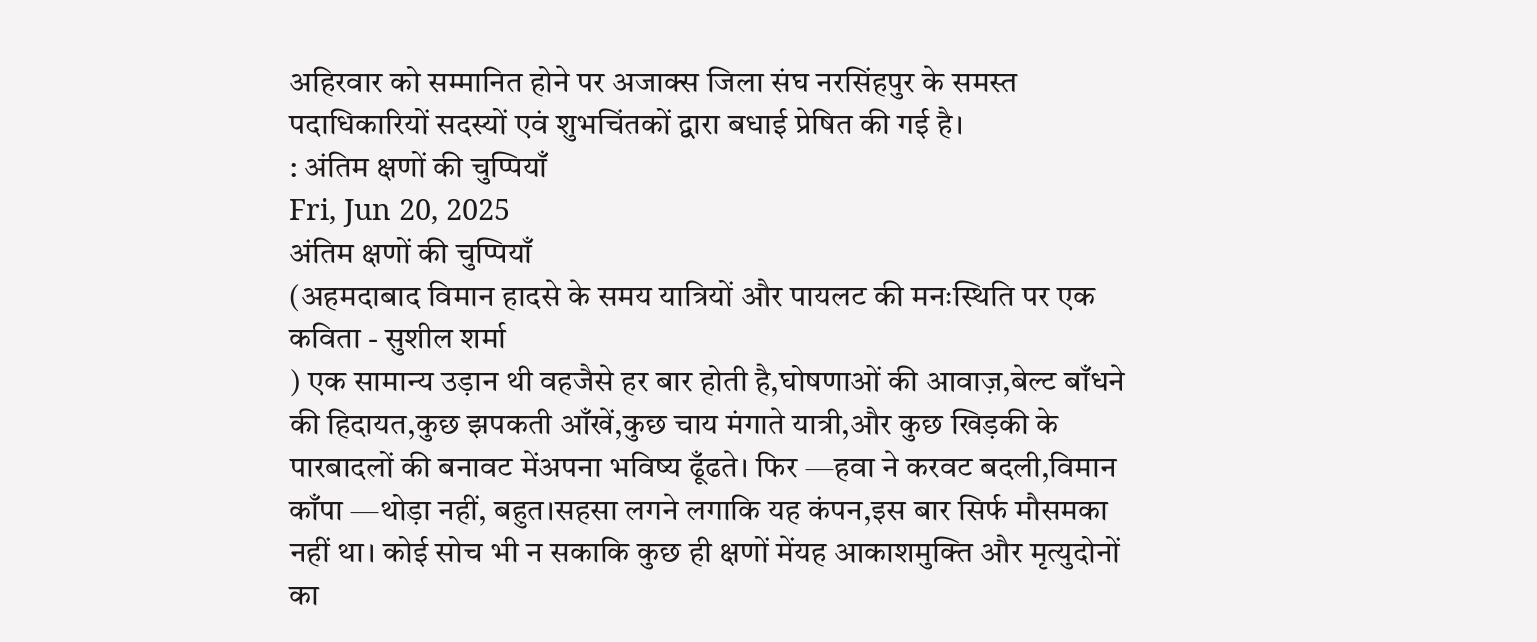अहिरवार को सम्मानित होने पर अजाक्स जिला संघ नरसिंहपुर के समस्त पदाधिकारियों सदस्यों एवं शुभचिंतकों द्वारा बधाई प्रेषित की गई है।
: अंतिम क्षणों की चुप्पियाँ
Fri, Jun 20, 2025
अंतिम क्षणों की चुप्पियाँ
(अहमदाबाद विमान हादसे के समय यात्रियों और पायलट की मनःस्थिति पर एक कविता - सुशील शर्मा
) एक सामान्य उड़ान थी वहजैसे हर बार होती है,घोषणाओं की आवाज़,बेल्ट बाँधने की हिदायत,कुछ झपकती आँखें,कुछ चाय मंगाते यात्री,और कुछ खिड़की के पारबादलों की बनावट मेंअपना भविष्य ढूँढते। फिर —हवा ने करवट बदली,विमान काँपा —थोड़ा नहीं, बहुत।सहसा लगने लगाकि यह कंपन,इस बार सिर्फ मौसमका नहीं था। कोई सोच भी न सकाकि कुछ ही क्षणों मेंयह आकाशमुक्ति और मृत्युदोनों का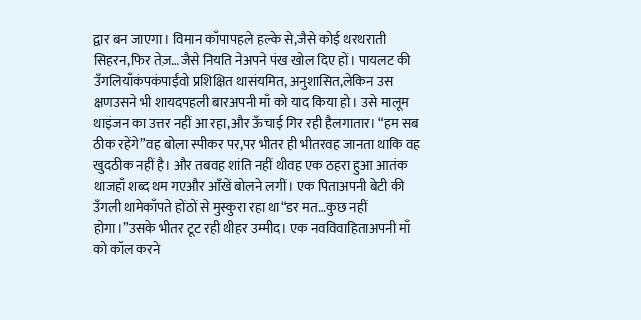द्वार बन जाएगा। विमान काँपापहले हल्के से,जैसे कोई थरथराती सिहरन,फिर तेज़…जैसे नियति नेअपने पंख खोल दिए हों। पायलट की उँगलियाँकंपकंपाईंवो प्रशिक्षित थासंयमित, अनुशासित,लेकिन उस क्षणउसने भी शायदपहली बारअपनी माँ को याद किया हो। उसे मालूम थाइंजन का उत्तर नहीं आ रहा,और ऊँचाई गिर रही हैलगातार। “हम सब ठीक रहेंगे”वह बोला स्पीकर पर,पर भीतर ही भीतरवह जानता थाकि वह खुदठीक नहीं है। और तबवह शांति नहीं थीवह एक ठहरा हुआ आतंक थाजहाँ शब्द थम गएऔर आँखें बोलने लगीं। एक पिताअपनी बेटी की उँगली थामेकाँपते होंठों से मुस्कुरा रहा था“डर मत…कुछ नहीं होगा।”उसके भीतर टूट रही थीहर उम्मीद। एक नवविवाहिताअपनी माँ को कॉल करने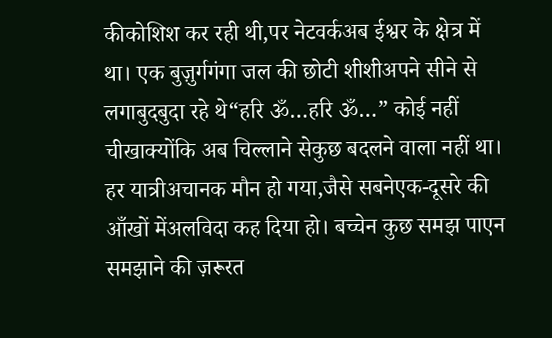कीकोशिश कर रही थी,पर नेटवर्कअब ईश्वर के क्षेत्र में था। एक बुज़ुर्गगंगा जल की छोटी शीशीअपने सीने से लगाबुदबुदा रहे थे“हरि ॐ…हरि ॐ…” कोई नहीं चीखाक्योंकि अब चिल्लाने सेकुछ बदलने वाला नहीं था। हर यात्रीअचानक मौन हो गया,जैसे सबनेएक-दूसरे की आँखों मेंअलविदा कह दिया हो। बच्चेन कुछ समझ पाएन समझाने की ज़रूरत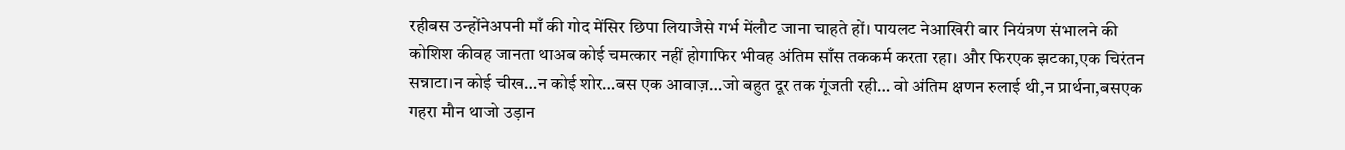रहीबस उन्होंनेअपनी माँ की गोद मेंसिर छिपा लियाजैसे गर्भ मेंलौट जाना चाहते हों। पायलट नेआखिरी बार नियंत्रण संभालने की कोशिश कीवह जानता थाअब कोई चमत्कार नहीं होगाफिर भीवह अंतिम साँस तककर्म करता रहा। और फिरएक झटका,एक चिरंतन सन्नाटा।न कोई चीख…न कोई शोर…बस एक आवाज़…जो बहुत दूर तक गूंजती रही… वो अंतिम क्षणन रुलाई थी,न प्रार्थना,बसएक गहरा मौन थाजो उड़ान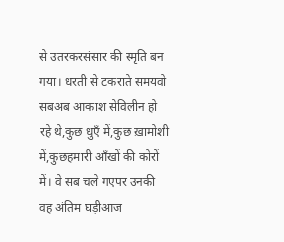से उतरकरसंसार की स्मृति बन गया। धरती से टकराते समयवो सबअब आकाश सेविलीन हो रहे थे,कुछ धुएँ में,कुछ ख़ामोशी में,कुछहमारी आँखों की कोरों में। वे सब चले गएपर उनकी वह अंतिम घड़ीआज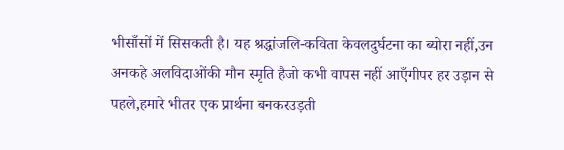भीसाँसों में सिसकती है। यह श्रद्धांजलि-कविता केवलदुर्घटना का ब्योरा नहीं,उन अनकहे अलविदाओंकी मौन स्मृति हैजो कभी वापस नहीं आएँगीपर हर उड़ान से पहले,हमारे भीतर एक प्रार्थना बनकरउड़ती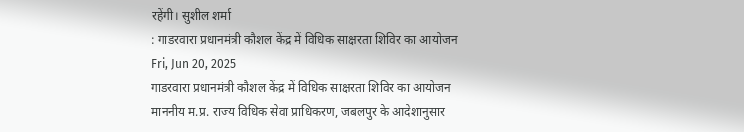रहेंगी। सुशील शर्मा
: गाडरवारा प्रधानमंत्री कौशल केंद्र में विधिक साक्षरता शिविर का आयोजन
Fri, Jun 20, 2025
गाडरवारा प्रधानमंत्री कौशल केंद्र में विधिक साक्षरता शिविर का आयोजन
माननीय म.प्र. राज्य विधिक सेवा प्राधिकरण, जबलपुर के आदेशानुसार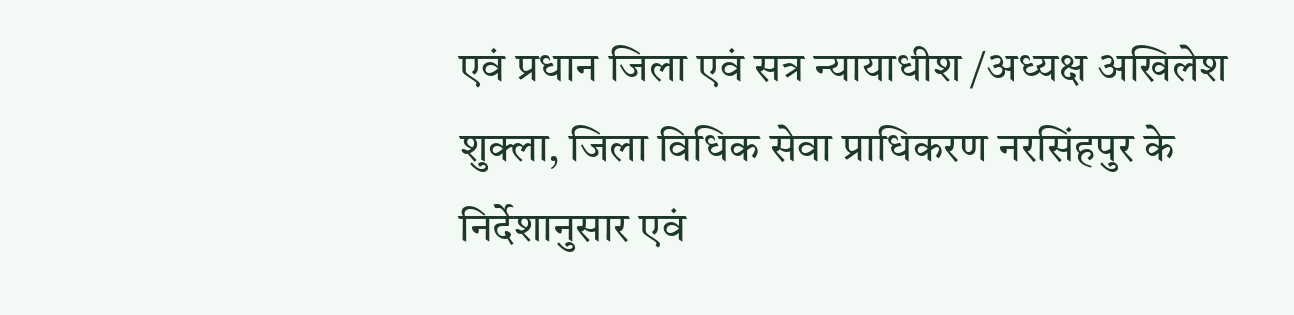एवं प्रधान जिला एवं सत्र न्यायाधीश /अध्यक्ष अखिलेश शुक्ला, जिला विधिक सेवा प्राधिकरण नरसिंहपुर के निर्देशानुसार एवं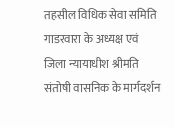तहसील विधिक सेवा समिति गाडरवारा के अध्यक्ष एवं जिला न्यायाधीश श्रीमति संतोषी वासनिक के मार्गदर्शन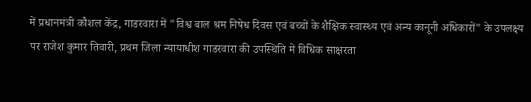में प्रधानमंत्री कौशल केंद्र, गाडरवारा में "विश्व बाल श्रम निषेध दिवस एवं बच्चों के शैक्षिक स्वास्थ्य एवं अन्य कानूनी अधिकारों" के उपलक्ष्य पर राजेश कुमार तिवारी, प्रथम जिला न्यायाधीश गाडरवारा की उपस्थिति में विधिक साक्षरता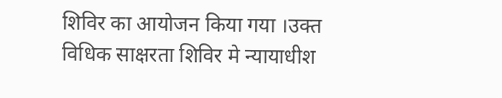शिविर का आयोजन किया गया ।उक्त विधिक साक्षरता शिविर मे न्यायाधीश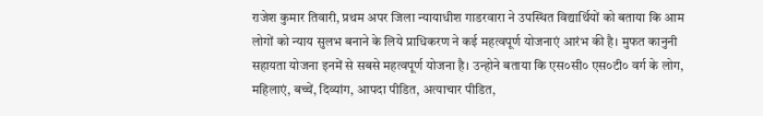राजेश कुमार तिवारी, प्रथम अपर जिला न्यायाधीश गाडरवारा ने उपस्थित विद्यार्थियों को बताया कि आम लोगों को न्याय सुलभ बनाने के लिये प्राधिकरण ने कई महत्वपूर्ण योजनाएं आरंभ की है। मुफत कानुनी सहायता योजना इनमें से सबसे महत्वपूर्ण योजना है। उन्होने बताया कि एस०सी० एस०टी० वर्ग के लोग, महिलाएं, बच्चें, दिव्यांग, आपदा पीडित, अत्याचार पीडित,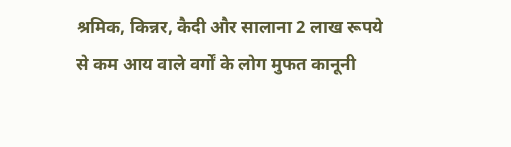श्रमिक, किन्नर, कैदी और सालाना 2 लाख रूपये से कम आय वाले वर्गों के लोग मुफत कानूनी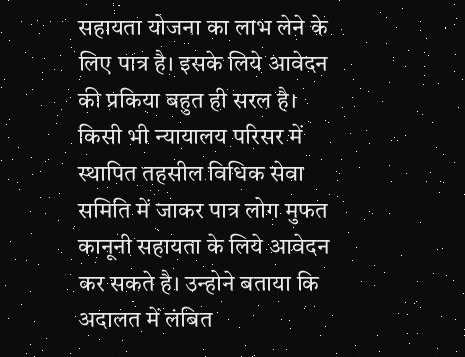सहायता योजना का लाभ लेने के लिए पात्र है। इसके लिये आवेदन की प्रकिया बहुत ही सरल है। किसी भी न्यायालय परिसर में स्थापित तहसील विधिक सेवा समिति में जाकर पात्र लोग मुफत कानूनी सहायता के लिये आवेदन कर सकते है। उन्होने बताया कि अदालत में लंबित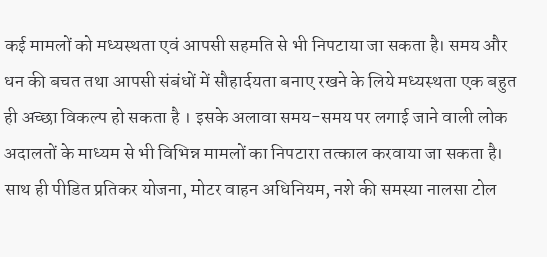कई मामलों को मध्यस्थता एवं आपसी सहमति से भी निपटाया जा सकता है। समय और धन की बचत तथा आपसी संबंधों में सौहार्दयता बनाए रखने के लिये मध्यस्थता एक बहुत ही अच्छा विकल्प हो सकता है । इसके अलावा समय-समय पर लगाई जाने वाली लोक अदालतों के माध्यम से भी विभिन्न मामलों का निपटारा तत्काल करवाया जा सकता है। साथ ही पीडित प्रतिकर योजना, मोटर वाहन अधिनियम, नशे की समस्या नालसा टोल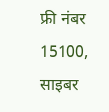फ्री नंबर 15100, साइबर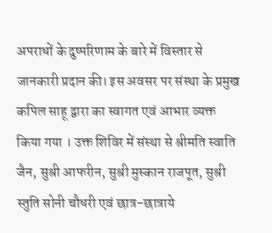अपराधों के दुष्परिणाम के बारे में विस्तार से जानकारी प्रदान की। इस अवसर पर संस्था के प्रमुख कपिल साहू द्वारा का स्वागत एवं आभार व्यक्त किया गया । उक्त शिविर में संस्था से श्रीमति स्वाति जैन, सुश्री आफरीन, सुश्री मुस्कान राजपूत, सुश्री स्तुति सोनी चौधरी एवं छात्र-छात्राये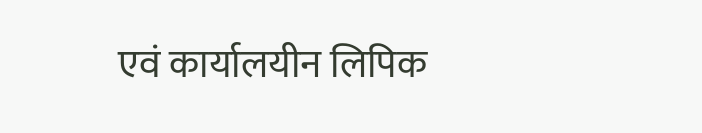एवं कार्यालयीन लिपिक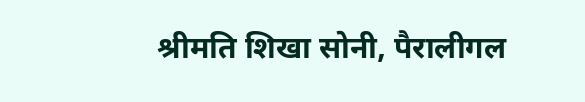श्रीमति शिखा सोनी, पैरालीगल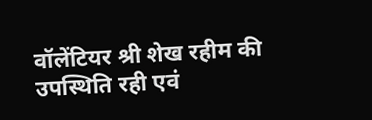वॉलेंटियर श्री शेख रहीम की उपस्थिति रही एवं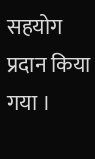सहयोग प्रदान किया गया ।